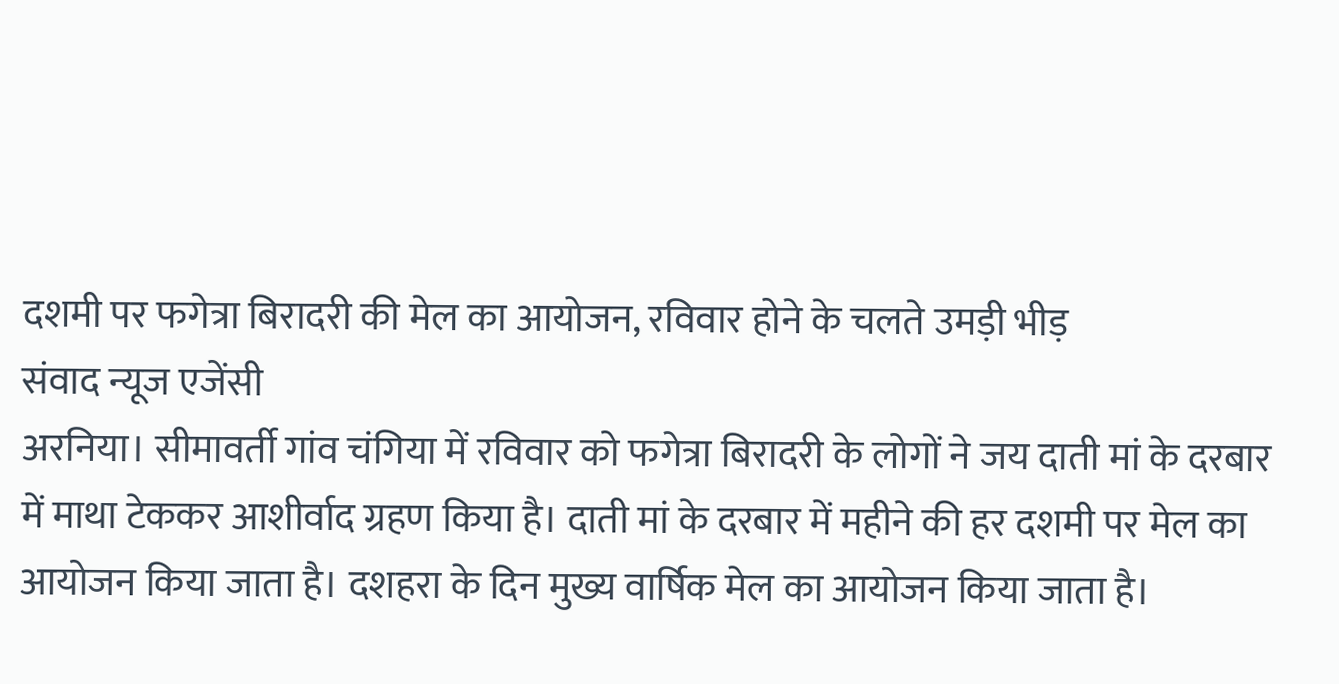दशमी पर फगेत्रा बिरादरी की मेल का आयोजन, रविवार होने के चलते उमड़ी भीड़
संवाद न्यूज एजेंसी
अरनिया। सीमावर्ती गांव चंगिया में रविवार को फगेत्रा बिरादरी के लोगों ने जय दाती मां के दरबार में माथा टेककर आशीर्वाद ग्रहण किया है। दाती मां के दरबार में महीने की हर दशमी पर मेल का आयोजन किया जाता है। दशहरा के दिन मुख्य वार्षिक मेल का आयोजन किया जाता है।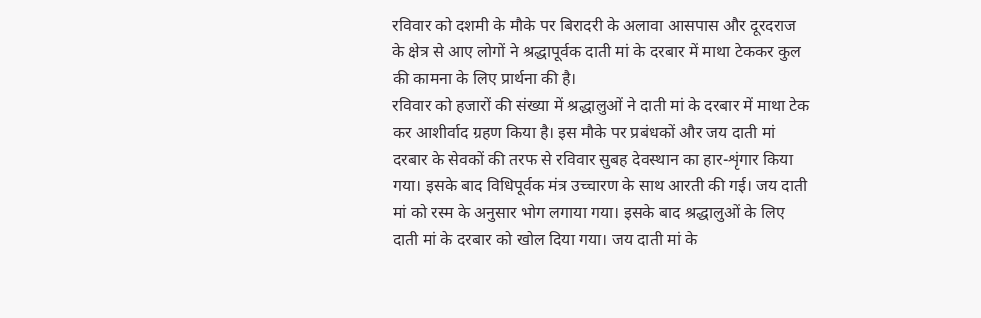रविवार को दशमी के मौके पर बिरादरी के अलावा आसपास और दूरदराज के क्षेत्र से आए लोगों ने श्रद्धापूर्वक दाती मां के दरबार में माथा टेककर कुल की कामना के लिए प्रार्थना की है।
रविवार को हजारों की संख्या में श्रद्धालुओं ने दाती मां के दरबार में माथा टेक कर आशीर्वाद ग्रहण किया है। इस मौके पर प्रबंधकों और जय दाती मां दरबार के सेवकों की तरफ से रविवार सुबह देवस्थान का हार-शृंगार किया गया। इसके बाद विधिपूर्वक मंत्र उच्चारण के साथ आरती की गई। जय दाती मां को रस्म के अनुसार भोग लगाया गया। इसके बाद श्रद्धालुओं के लिए दाती मां के दरबार को खोल दिया गया। जय दाती मां के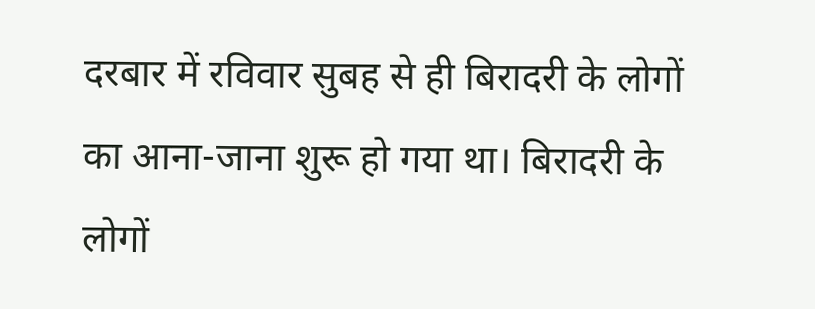दरबार में रविवार सुबह से ही बिरादरी के लोगों का आना-जाना शुरू हो गया था। बिरादरी के लोगों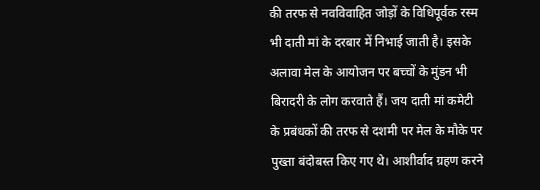की तरफ से नवविवाहित जोड़ों के विधिपूर्वक रस्म भी दाती मां के दरबार में निभाई जाती है। इसके अलावा मेल के आयोजन पर बच्चों के मुंडन भी बिरादरी के लोग करवाते हैं। जय दाती मां कमेटी के प्रबंधकों की तरफ से दशमी पर मेल के मौके पर पुख्ता बंदोबस्त किए गए थे। आशीर्वाद ग्रहण करने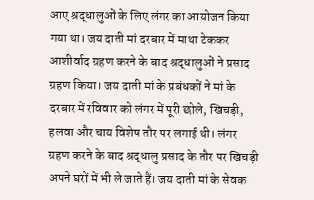आए श्रद्धालुओं के लिए लंगर का आयोजन किया गया था। जय दाती मां दरबार में माथा टेककर आशीर्वाद ग्रहण करने के बाद श्रद्धालुओं ने प्रसाद ग्रहण किया। जय दाती मां के प्रबंधकों ने मां के दरबार में रविवार को लंगर में पूरी छोले, खिचड़ी, हलवा और चाय विशेष तौर पर लगाई थी। लंगर ग्रहण करने के बाद श्रद्धालु प्रसाद के तौर पर खिचड़ी अपने घरों में भी ले जाते हैं। जय दाती मां के सेवक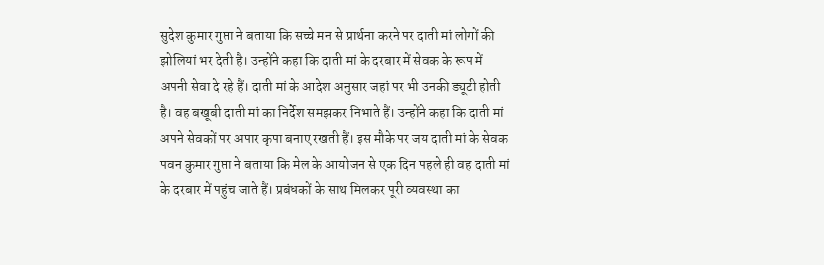सुदेश कुमार गुप्ता ने बताया कि सच्चे मन से प्रार्थना करने पर दाती मां लोगों की झोलियां भर देती है। उन्होंने कहा कि दाती मां के दरबार में सेवक के रूप में अपनी सेवा दे रहे हैं। दाती मां के आदेश अनुसार जहां पर भी उनकी ड्यूटी होती है। वह बखूबी दाती मां का निर्देश समझकर निभाते हैं। उन्होंने कहा कि दाती मां अपने सेवकों पर अपार कृपा बनाए रखती हैं। इस मौके पर जय दाती मां के सेवक पवन कुमार गुप्ता ने बताया कि मेल के आयोजन से एक दिन पहले ही वह दाती मां के दरबार में पहुंच जाते हैं। प्रबंधकों के साथ मिलकर पूरी व्यवस्था का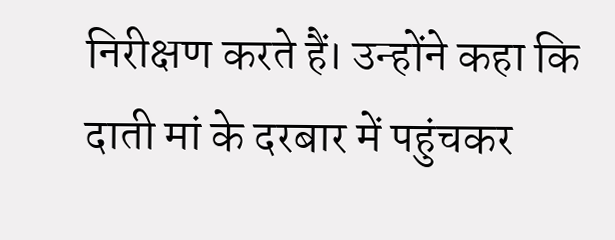निरीक्षण करते हैं। उन्होंने कहा कि दाती मां के दरबार में पहुंचकर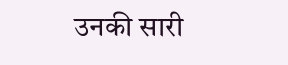उनकी सारी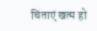चिंताएं खत्म हो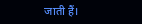जाती हैं।